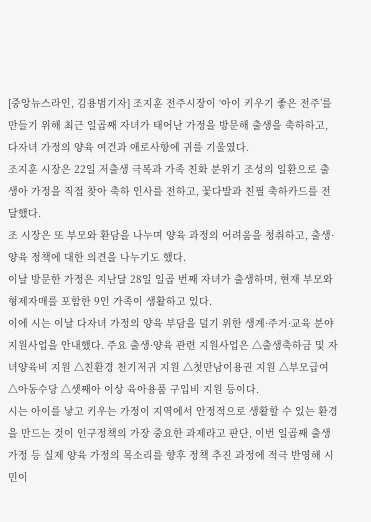[중앙뉴스라인, 김용범기자] 조지훈 전주시장이 ‘아이 키우기 좋은 전주’를 만들기 위해 최근 일곱째 자녀가 태어난 가정을 방문해 출생을 축하하고, 다자녀 가정의 양육 여건과 애로사항에 귀를 기울였다.
조지훈 시장은 22일 저출생 극복과 가족 친화 분위기 조성의 일환으로 출생아 가정을 직접 찾아 축하 인사를 전하고, 꽃다발과 친필 축하카드를 전달했다.
조 시장은 또 부모와 환담을 나누며 양육 과정의 어려움을 청취하고, 출생·양육 정책에 대한 의견을 나누기도 했다.
이날 방문한 가정은 지난달 28일 일곱 번째 자녀가 출생하며, 현재 부모와 형제자매를 포함한 9인 가족이 생활하고 있다.
이에 시는 이날 다자녀 가정의 양육 부담을 덜기 위한 생계·주거·교육 분야 지원사업을 안내했다. 주요 출생·양육 관련 지원사업은 △출생축하금 및 자녀양육비 지원 △친환경 천기저귀 지원 △첫만남이용권 지원 △부모급여 △아동수당 △셋째아 이상 육아용품 구입비 지원 등이다.
시는 아이를 낳고 키우는 가정이 지역에서 안정적으로 생활할 수 있는 환경을 만드는 것이 인구정책의 가장 중요한 과제라고 판단, 이번 일곱째 출생가정 등 실제 양육 가정의 목소리를 향후 정책 추진 과정에 적극 반영해 시민이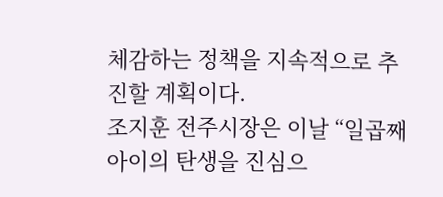체감하는 정책을 지속적으로 추진할 계획이다.
조지훈 전주시장은 이날 “일곱째 아이의 탄생을 진심으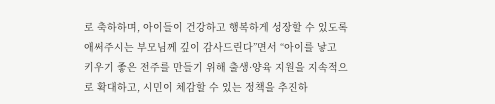로 축하하며, 아이들이 건강하고 행복하게 성장할 수 있도록 애써주시는 부모님께 깊이 감사드린다”면서 “아이를 낳고 키우기 좋은 전주를 만들기 위해 출생·양육 지원을 지속적으로 확대하고, 시민이 체감할 수 있는 정책을 추진하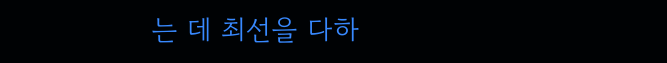는 데 최선을 다하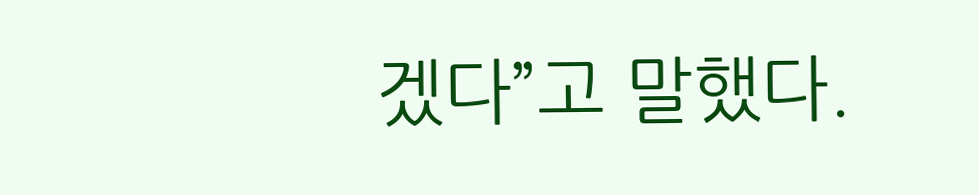겠다”고 말했다.